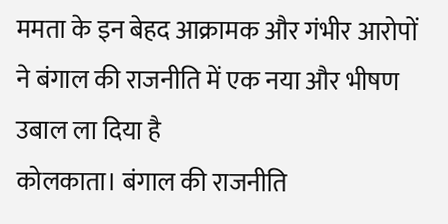ममता के इन बेहद आक्रामक और गंभीर आरोपों ने बंगाल की राजनीति में एक नया और भीषण उबाल ला दिया है
कोलकाता। बंगाल की राजनीति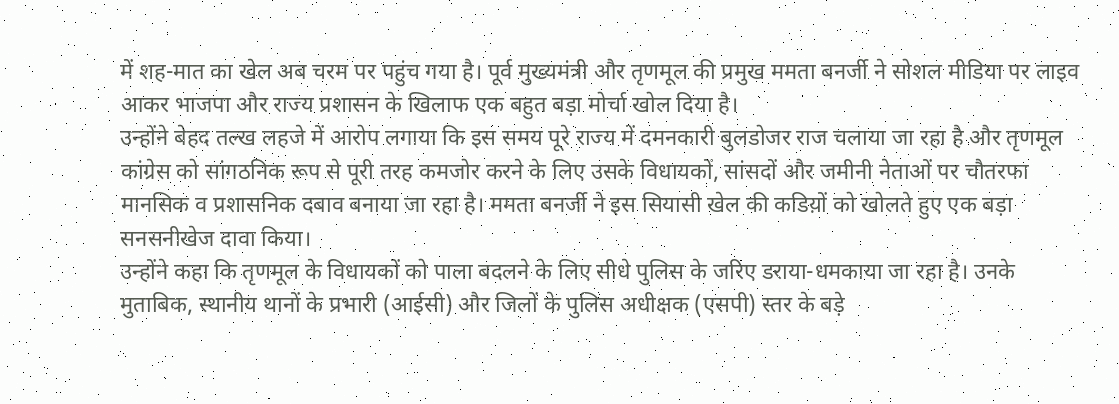में शह-मात का खेल अब चरम पर पहुंच गया है। पूर्व मुख्यमंत्री और तृणमूल की प्रमुख ममता बनर्जी ने सोशल मीडिया पर लाइव आकर भाजपा और राज्य प्रशासन के खिलाफ एक बहुत बड़ा मोर्चा खोल दिया है।
उन्होंने बेहद तल्ख लहजे में आरोप लगाया कि इस समय पूरे राज्य में दमनकारी बुलडोजर राज चलाया जा रहा है और तृणमूल कांग्रेस को सांगठनिक रूप से पूरी तरह कमजोर करने के लिए उसके विधायकों, सांसदों और जमीनी नेताओं पर चौतरफा मानसिक व प्रशासनिक दबाव बनाया जा रहा है। ममता बनर्जी ने इस सियासी खेल की कडिय़ों को खोलते हुए एक बड़ा सनसनीखेज दावा किया।
उन्होंने कहा कि तृणमूल के विधायकों को पाला बदलने के लिए सीधे पुलिस के जरिए डराया-धमकाया जा रहा है। उनके मुताबिक, स्थानीय थानों के प्रभारी (आईसी) और जिलों के पुलिस अधीक्षक (एसपी) स्तर के बड़े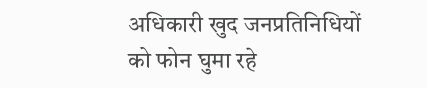अधिकारी खुद जनप्रतिनिधियों को फोन घुमा रहे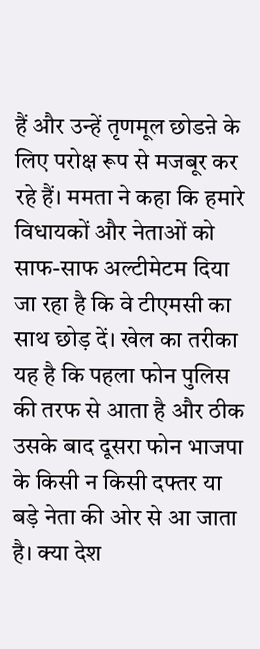हैं और उन्हें तृणमूल छोडऩे के लिए परोक्ष रूप से मजबूर कर रहे हैं। ममता ने कहा कि हमारे विधायकों और नेताओं को साफ-साफ अल्टीमेटम दिया जा रहा है कि वे टीएमसी का साथ छोड़ दें। खेल का तरीका यह है कि पहला फोन पुलिस की तरफ से आता है और ठीक उसके बाद दूसरा फोन भाजपा के किसी न किसी दफ्तर या बड़े नेता की ओर से आ जाता है। क्या देश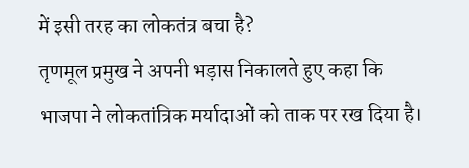में इसी तरह का लोकतंत्र बचा है?
तृणमूल प्रमुख ने अपनी भड़ास निकालते हुए कहा कि भाजपा ने लोकतांत्रिक मर्यादाओं को ताक पर रख दिया है।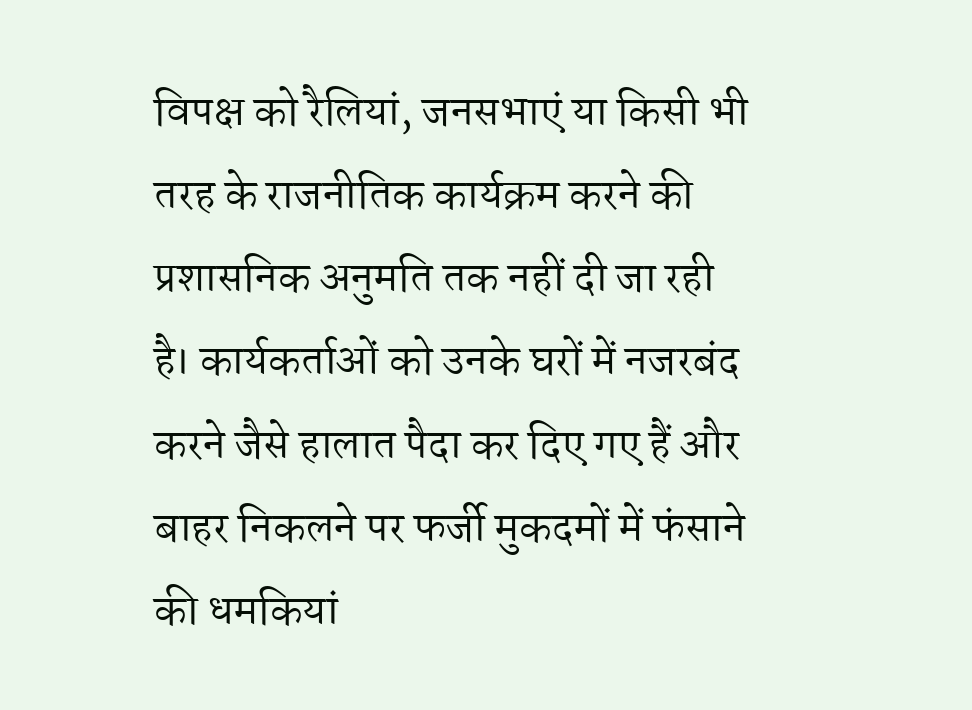विपक्ष को रैलियां, जनसभाएं या किसी भी तरह के राजनीतिक कार्यक्रम करने की प्रशासनिक अनुमति तक नहीं दी जा रही है। कार्यकर्ताओं को उनके घरों में नजरबंद करने जैसे हालात पैदा कर दिए गए हैं और बाहर निकलने पर फर्जी मुकदमों में फंसाने की धमकियां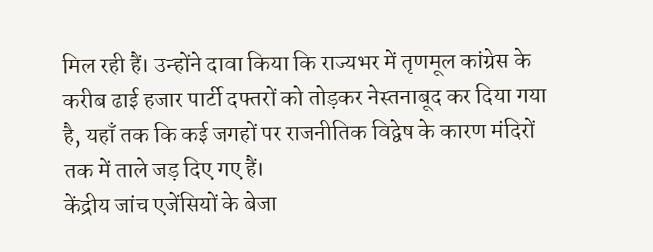मिल रही हैं। उन्होंने दावा किया कि राज्यभर में तृणमूल कांग्रेस के करीब ढाई हजार पार्टी दफ्तरों को तोड़कर नेस्तनाबूद कर दिया गया है, यहाँ तक कि कई जगहों पर राजनीतिक विद्वेष के कारण मंदिरों तक में ताले जड़ दिए गए हैं।
केंद्रीय जांच एजेंसियों के बेजा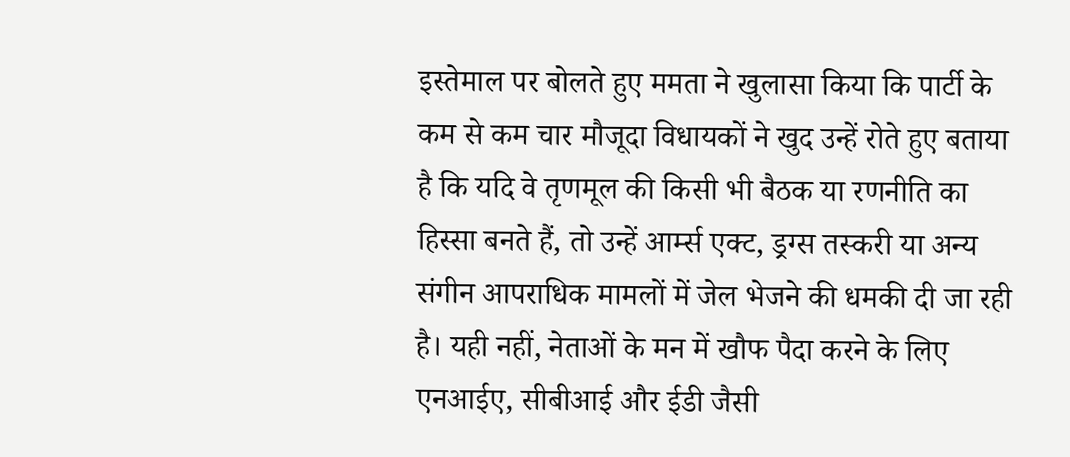इस्तेमाल पर बोलते हुए ममता ने खुलासा किया कि पार्टी के कम से कम चार मौजूदा विधायकों ने खुद उन्हें रोते हुए बताया है कि यदि वे तृणमूल की किसी भी बैठक या रणनीति का हिस्सा बनते हैं, तो उन्हें आर्म्स एक्ट, ड्रग्स तस्करी या अन्य संगीन आपराधिक मामलों में जेल भेजने की धमकी दी जा रही है। यही नहीं, नेताओं के मन में खौफ पैदा करने के लिए एनआईए, सीबीआई और ईडी जैसी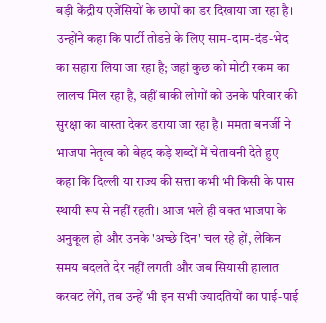बड़ी केंद्रीय एजेंसियों के छापों का डर दिखाया जा रहा है। उन्होंने कहा कि पार्टी तोडऩे के लिए साम-दाम-दंड-भेद का सहारा लिया जा रहा है; जहां कुछ को मोटी रकम का लालच मिल रहा है, वहीं बाकी लोगों को उनके परिवार की सुरक्षा का वास्ता देकर डराया जा रहा है। ममता बनर्जी ने भाजपा नेतृत्व को बेहद कड़े शब्दों में चेतावनी देते हुए कहा कि दिल्ली या राज्य की सत्ता कभी भी किसी के पास स्थायी रूप से नहीं रहती। आज भले ही वक्त भाजपा के अनुकूल हो और उनके 'अच्छे दिन' चल रहे हों, लेकिन समय बदलते देर नहीं लगती और जब सियासी हालात करवट लेंगे, तब उन्हें भी इन सभी ज्यादतियों का पाई-पाई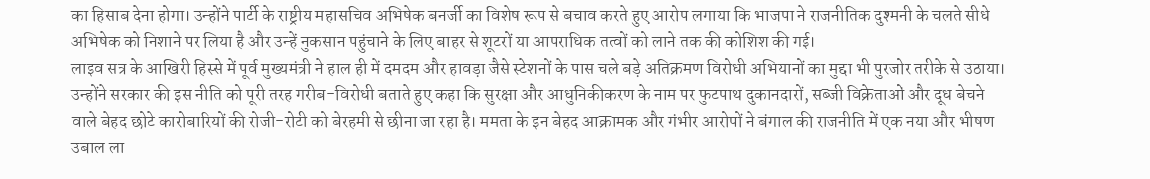का हिसाब देना होगा। उन्होंने पार्टी के राष्ट्रीय महासचिव अभिषेक बनर्जी का विशेष रूप से बचाव करते हुए आरोप लगाया कि भाजपा ने राजनीतिक दुश्मनी के चलते सीधे अभिषेक को निशाने पर लिया है और उन्हें नुकसान पहुंचाने के लिए बाहर से शूटरों या आपराधिक तत्वों को लाने तक की कोशिश की गई।
लाइव सत्र के आखिरी हिस्से में पूर्व मुख्यमंत्री ने हाल ही में दमदम और हावड़ा जैसे स्टेशनों के पास चले बड़े अतिक्रमण विरोधी अभियानों का मुद्दा भी पुरजोर तरीके से उठाया। उन्होंने सरकार की इस नीति को पूरी तरह गरीब-विरोधी बताते हुए कहा कि सुरक्षा और आधुनिकीकरण के नाम पर फुटपाथ दुकानदारों, सब्जी विक्रेताओं और दूध बेचने वाले बेहद छोटे कारोबारियों की रोजी-रोटी को बेरहमी से छीना जा रहा है। ममता के इन बेहद आक्रामक और गंभीर आरोपों ने बंगाल की राजनीति में एक नया और भीषण उबाल ला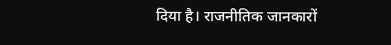दिया है। राजनीतिक जानकारों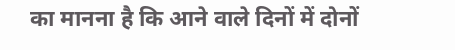का मानना है कि आने वाले दिनों में दोनों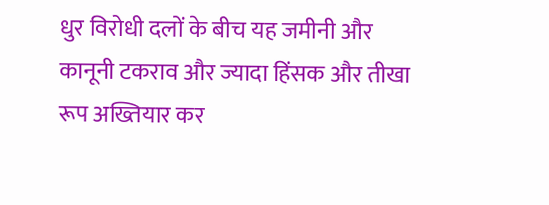धुर विरोधी दलों के बीच यह जमीनी और कानूनी टकराव और ज्यादा हिंसक और तीखा रूप अख्तियार कर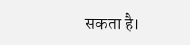सकता है।